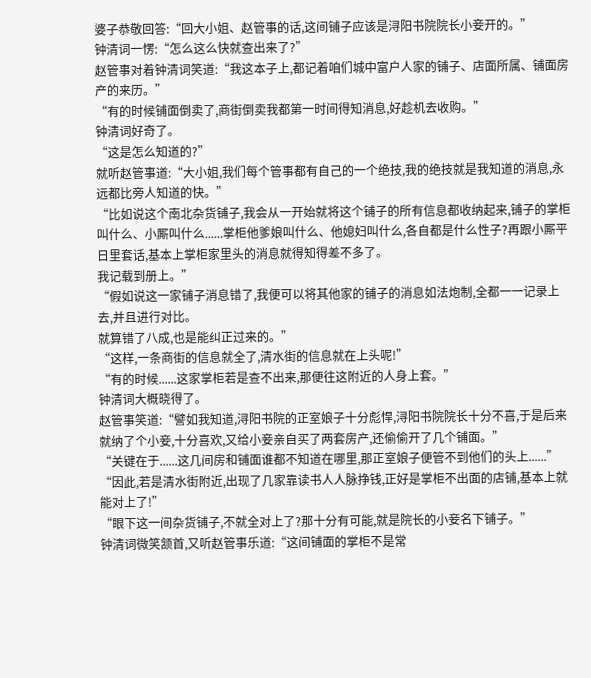婆子恭敬回答:“回大小姐、赵管事的话,这间铺子应该是浔阳书院院长小妾开的。”
钟清词一愣:“怎么这么快就查出来了?”
赵管事对着钟清词笑道:“我这本子上,都记着咱们城中富户人家的铺子、店面所属、铺面房产的来历。”
“有的时候铺面倒卖了,商街倒卖我都第一时间得知消息,好趁机去收购。”
钟清词好奇了。
“这是怎么知道的?”
就听赵管事道:“大小姐,我们每个管事都有自己的一个绝技,我的绝技就是我知道的消息,永远都比旁人知道的快。”
“比如说这个南北杂货铺子,我会从一开始就将这个铺子的所有信息都收纳起来,铺子的掌柜叫什么、小厮叫什么......掌柜他爹娘叫什么、他媳妇叫什么,各自都是什么性子?再跟小厮平日里套话,基本上掌柜家里头的消息就得知得差不多了。
我记载到册上。”
“假如说这一家铺子消息错了,我便可以将其他家的铺子的消息如法炮制,全都一一记录上去,并且进行对比。
就算错了八成,也是能纠正过来的。”
“这样,一条商街的信息就全了,清水街的信息就在上头呢!”
“有的时候......这家掌柜若是查不出来,那便往这附近的人身上套。”
钟清词大概晓得了。
赵管事笑道:“譬如我知道,浔阳书院的正室娘子十分彪悍,浔阳书院院长十分不喜,于是后来就纳了个小妾,十分喜欢,又给小妾亲自买了两套房产,还偷偷开了几个铺面。”
“关键在于......这几间房和铺面谁都不知道在哪里,那正室娘子便管不到他们的头上......”
“因此,若是清水街附近,出现了几家靠读书人人脉挣钱,正好是掌柜不出面的店铺,基本上就能对上了!”
“眼下这一间杂货铺子,不就全对上了?那十分有可能,就是院长的小妾名下铺子。”
钟清词微笑颔首,又听赵管事乐道:“这间铺面的掌柜不是常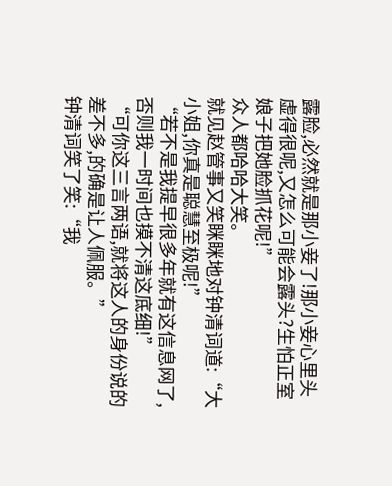露脸,必然就是那小妾了!那小妾心里头虚得很呢,又怎么可能会露头?生怕正室娘子把她脸抓花呢!”
众人都哈哈大笑。
就见赵管事又笑眯眯地对钟清词道:“大小姐,你真是聪慧至极呢!”
“若不是我提早很多年就有这信息网了,否则我一时间也摸不清这底细!”
“可你这三言两语,就将这人的身份说的差不多,的确是让人佩服。”
钟清词笑了笑:“我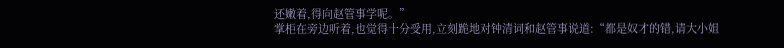还嫩着,得向赵管事学呢。”
掌柜在旁边听着,也觉得十分受用,立刻跪地对钟清词和赵管事说道:“都是奴才的错,请大小姐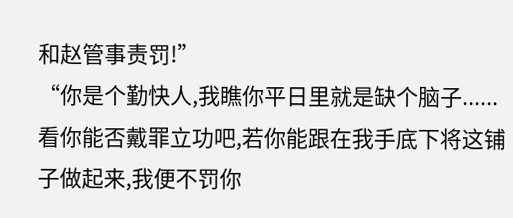和赵管事责罚!”
“你是个勤快人,我瞧你平日里就是缺个脑子......看你能否戴罪立功吧,若你能跟在我手底下将这铺子做起来,我便不罚你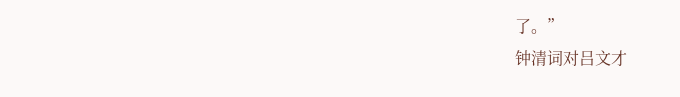了。”
钟清词对吕文才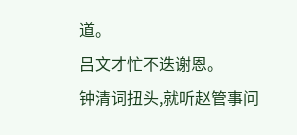道。
吕文才忙不迭谢恩。
钟清词扭头,就听赵管事问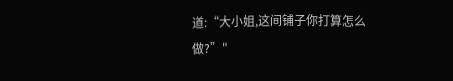道:“大小姐,这间铺子你打算怎么做?”"